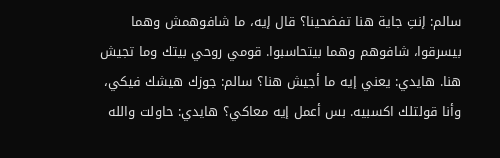سالم: إنتِ جاية هنا تفضحينا؟ قال إيه، ما شافوهمش وهما بيسرقوا، شافوهم وهما بيتحاسبوا. قومي روحي بيتك وما تجيش هنا. هايدي: يعني إيه ما أجيش هنا؟ سالم: جوزك هيشك فيكي، وأنا قولتلك اكسبيه. بس أعمل إيه معاكي؟ هايدي: حاولت والله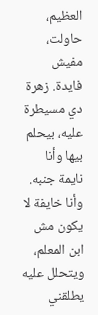العظيم، حاولت، مفيش فايدة. زهرة دي مسيطرة عليه، بيحلم بيها وأنا نايمة جنبه. وأنا خايفة لا يكون مش ابن المعلم، ويتحلل عليه يطلقني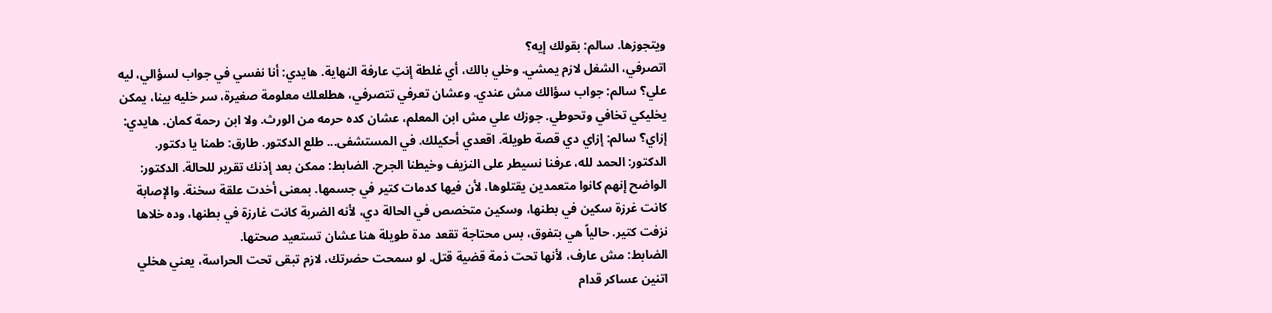ويتجوزها. سالم: بقولك إيه؟
اتصرفي، الشغل لازم يمشي. وخلي بالك، أي غلطة إنتِ عارفة النهاية. هايدي: أنا نفسي في جواب لسؤالي، ليه علي؟ سالم: جواب سؤالك مش عندي. وعشان تعرفي تتصرفي، هطلعلك معلومة صغيرة، سر خليه بينا، يمكن يخليكي تخافي وتحوطي. جوزك علي مش ابن المعلم، عشان كده حرمه من الورث. ولا ابن رحمة كمان. هايدي: إزاي؟ سالم: إزاي دي قصة طويلة. اقعدي أحكيلك. في المستشفى... طلع الدكتور. طارق: طمنا يا دكتور.
الدكتور: الحمد لله، عرفنا نسيطر على النزيف وخيطنا الجرح. الضابط: ممكن بعد إذنك تقرير للحالة. الدكتور: الواضح إنهم كانوا متعمدين يقتلوها، لأن فيها كدمات كتير في جسمها. بمعنى أخدت علقة سخنة. والإصابة كانت غرزة سكين في بطنها، وسكين متخصص في الحالة دي، لأنه الضربة كانت غارزة في بطنها، وده خلاها نزفت كتير. حالياً هي بتفوق، بس محتاجة تقعد مدة طويلة هنا عشان تستعيد صحتها.
الضابط: مش عارف، لأنها تحت ذمة قضية قتل. لو سمحت حضرتك، لازم تبقى تحت الحراسة، يعني هخلي اتنين عساكر قدام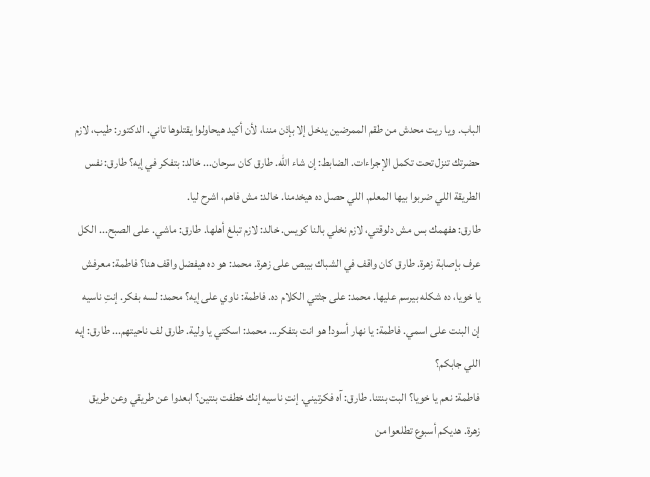الباب. ويا ريت محدش من طقم الممرضين يدخل إلا بإذن مننا، لأن أكيد هيحاولوا يقتلوها تاني. الدكتور: طيب، لازم حضرتك تنزل تحت تكمل الإجراءات. الضابط: إن شاء الله. طارق كان سرحان... خالد: بتفكر في إيه؟ طارق: نفس الطريقة اللي ضربوا بيها المعلم. اللي حصل ده هيخدمنا. خالد: مش فاهم، اشرح ليا.
طارق: هفهمك بس مش دلوقتي، لازم نخلي بالنا كويس. خالد: لازم تبلغ أهلها. طارق: ماشي. على الصبح... الكل عرف بإصابة زهرة. طارق كان واقف في الشباك بيبص على زهرة. محمد: هو ده هيفضل واقف هنا؟ فاطمة: معرفش يا خويا، ده شكله بيرسم عليها. محمد: على جثتي الكلام ده. فاطمة: ناوي على إيه؟ محمد: لسه بفكر. إنتِ ناسيه إن البنت على اسمي. فاطمة: يا نهار أسود! هو انت بتفكر... محمد: اسكتي يا ولية. طارق لف ناحيتهم... طارق: إيه اللي جابكم؟
فاطمة: نعم يا خويا؟ البت بنتنا. طارق: آه فكرتيني. إنتِ ناسيه إنك خطفت بنتين؟ ابعدوا عن طريقي وعن طريق زهرة. هديكم أسبوع تطلعوا من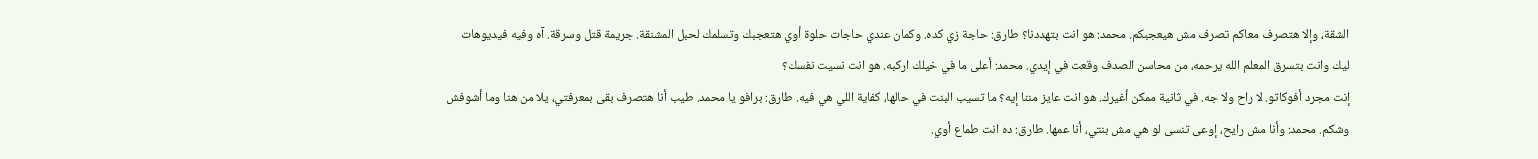الشقة، وإلا هتصرف معاكم تصرف مش هيعجبكم. محمد: هو انت بتهددنا؟ طارق: حاجة زي كده. وكمان عندي حاجات حلوة أوي هتعجبك وتسلمك لحبل المشنقة. جريمة قتل وسرقة. آه وفيه فيديوهات ليك وانت بتسرق المعلم الله يرحمه، من محاسن الصدف وقعت في إيدي. محمد: أعلى ما في خيلك اركبه. هو انت نسيت نفسك؟
إنت مجرد أفوكاتو. لا راح ولا جه. في ثانية ممكن أغيرك. هو انت عايز مننا إيه؟ ما تسيب البنت في حالها، كفاية اللي هي فيه. طارق: برافو يا محمد. طيب أنا هتصرف بقى بمعرفتي، يلا من هنا وما أشوفش وشكم. محمد: وأنا مش رايح، إوعى تنسى لو هي مش بنتي، أنا عمها. طارق: ده انت طماع أوي.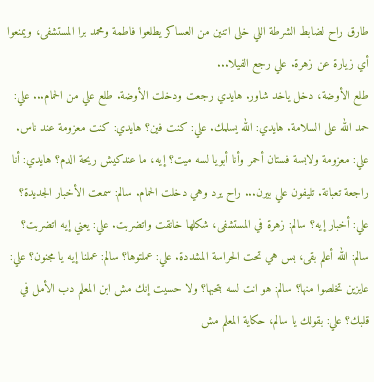طارق راح لضابط الشرطة اللي خلى اتنين من العساكر يطلعوا فاطمة ومحمد برا المستشفى، ويمنعوا أي زيارة عن زهرة. علي رجع الفيلا...
طلع الأوضة، دخل ياخد شاور. هايدي رجعت ودخلت الأوضة. طلع علي من الحمام... علي: حمد الله على السلامة. هايدي: الله يسلمك. علي: كنت فين؟ هايدي: كنت معزومة عند ناس. علي: معزومة ولابسة فستان أحمر وأنا أبويا لسه ميت؟ إيه، ما عندكيش ريحة الدم؟ هايدي: أنا راجعة تعبانة. تليفون علي بيرن... راح يرد وهي دخلت الحمام. سالم: سمعت الأخبار الجديدة؟ علي: أخبار إيه؟ سالم: زهرة في المستشفى، شكلها خانقت واتضربت. علي: يعني إيه اتضربت؟
سالم: الله أعلم بقى، بس هي تحت الحراسة المشددة. علي: عملتوها؟ سالم: عملنا إيه يا مجنون؟ علي: عايزين تخلصوا منها؟ سالم: هو انت لسه بتحبها؟ ولا حسيت إنك مش ابن المعلم دب الأمل في قلبك؟ علي: بقولك يا سالم، حكاية المعلم مش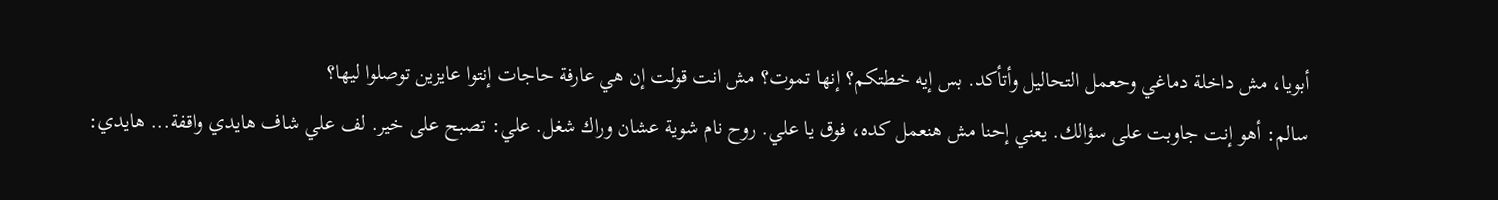أبويا، مش داخلة دماغي وحعمل التحاليل وأتأكد. بس إيه خطتكم؟ إنها تموت؟ مش انت قولت إن هي عارفة حاجات إنتوا عايزين توصلوا ليها؟
سالم: أهو إنت جاوبت على سؤالك. يعني إحنا مش هنعمل كده، فوق يا علي. روح نام شوية عشان وراك شغل. علي: تصبح على خير. لف علي شاف هايدي واقفة... هايدي: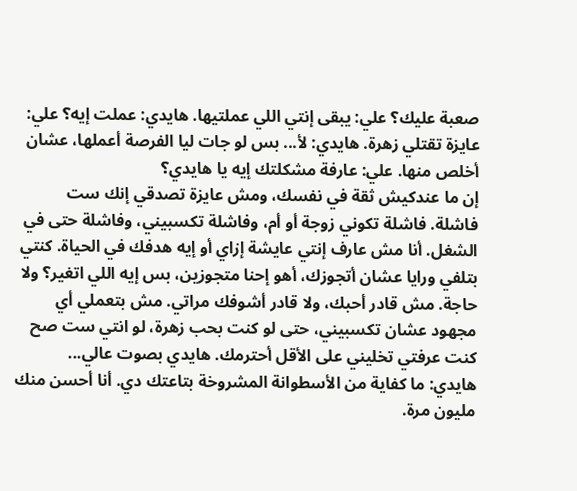صعبة عليك؟ علي: يبقى إنتي اللي عملتيها. هايدي: عملت إيه؟ علي: عايزة تقتلي زهرة. هايدي: لأ... بس لو جات ليا الفرصة أعملها، عشان أخلص منها. علي: عارفة مشكلتك إيه يا هايدي؟
إن ما عندكيش ثقة في نفسك، ومش عايزة تصدقي إنك ست فاشلة. فاشلة تكوني زوجة أو أم، وفاشلة تكسبيني، وفاشلة حتى في الشغل. أنا مش عارف إنتي عايشة إزاي أو إيه هدفك في الحياة. كنتي بتلفي ورايا عشان أتجوزك، أهو إحنا متجوزين، بس إيه اللي اتغير؟ ولا حاجة. مش قادر أحبك، ولا قادر أشوفك مراتي. مش بتعملي أي مجهود عشان تكسبيني، حتى لو كنت بحب زهرة، لو انتي ست صح كنت عرفتي تخليني على الأقل أحترمك. هايدي بصوت عالي...
هايدي: ما كفاية من الأسطوانة المشروخة بتاعتك دي. أنا أحسن منك مليون مرة.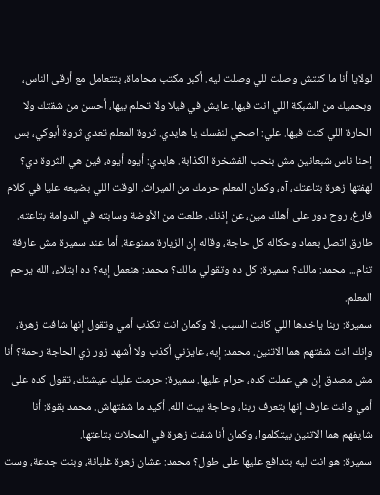لولايا أنا ما كنتش وصلت للي وصلت ليه. أكبر مكتب محاماة، بتتعامل مع أرقى الناس، وبحميك من الشبكة اللي انت فيها. عايش في فيلا ولا تحلم بيها، أحسن من شقتك ولا الحارة اللي كنت فيها. علي: اصحي لنفسك يا هايدي. ثروة المعلم تعدي ثروة أبوكي، بس إحنا ناس شبعانين مش بنحب الفشخرة الكذابة. هايدي: أيوه أيوه، فين هي الثروة دي؟
لهفتها زهرة بتاعتك، آه، وكمان المعلم حرمك من الميراث. الوقت اللي بضيعه عليا في كلام فارغ، روح دور على أهلك مين، عن إذنك. طلعت من الأوضة وسابته في الدوامة بتاعته. طارق اتصل بعماد وحكاله كل حاجة، وقاله إن الزيارة ممنوعة. أما عند سميرة مش عارفة تنام... محمد: مالك؟ سميرة: كل ده وتقولي مالك؟ محمد: هنعمل إيه؟ ده ابتلاء، الله يرحم المعلم.
سميرة: ربنا ياخدها اللي كانت السبب. لا وكمان انت تكذب أمي وتقول إنها شافت زهرة، وإنك انت شفتهم هما الاتنين. محمد: إيه، عايزني أكذب ولا أشهد زور زي الحاجة رحمة؟ أنا مش مصدق إن هي عملت كده، حرام عليها. سميرة: حرمت عليك عيشتك، تقول كده على أمي وانت عارف إنها بتعرف ربنا، وحاجة بيت الله. أكيد ما شفتهاش. محمد بقوة: أنا شايفهم هما الاتنين بيتكلموا، وكمان أنا شفت زهرة في المحلات بتاعتها.
سميرة: هو انت ليه بتدافع عليها على طول؟ محمد: عشان زهرة غلبانة، وبنت جدعة، وست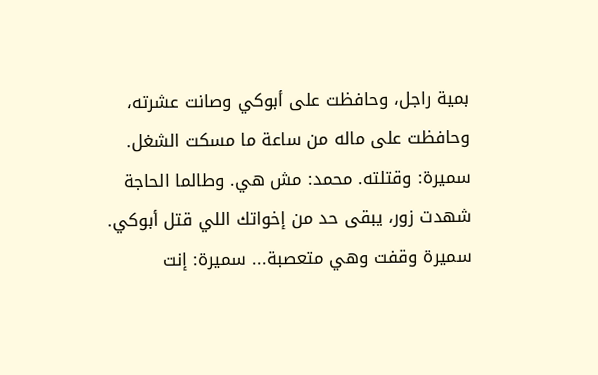بمية راجل، وحافظت على أبوكي وصانت عشرته، وحافظت على ماله من ساعة ما مسكت الشغل. سميرة: وقتلته. محمد: مش هي. وطالما الحاجة شهدت زور، يبقى حد من إخواتك اللي قتل أبوكي. سميرة وقفت وهي متعصبة... سميرة: إنت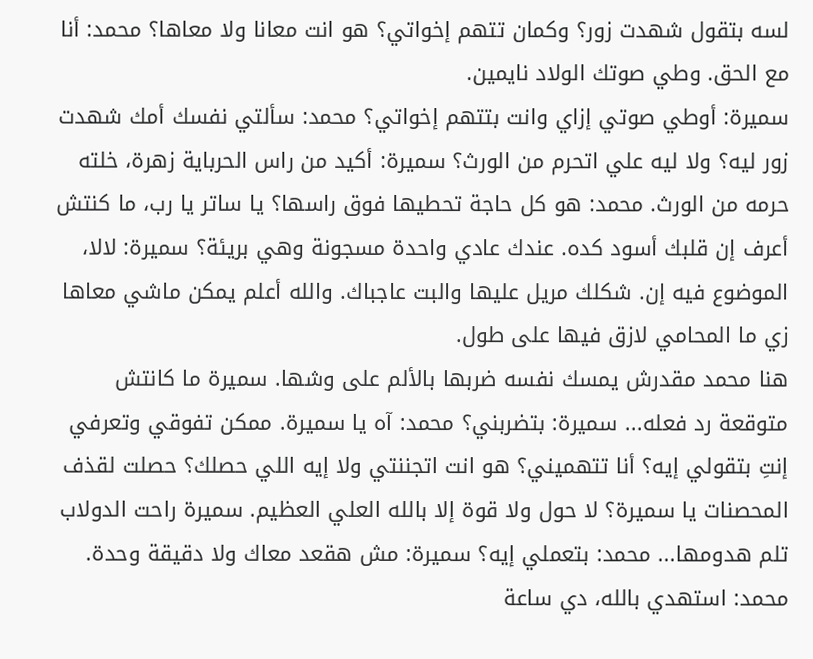لسه بتقول شهدت زور؟ وكمان تتهم إخواتي؟ هو انت معانا ولا معاها؟ محمد: أنا مع الحق. وطي صوتك الولاد نايمين.
سميرة: أوطي صوتي إزاي وانت بتتهم إخواتي؟ محمد: سألتي نفسك أمك شهدت زور ليه؟ ولا ليه علي اتحرم من الورث؟ سميرة: أكيد من راس الحرباية زهرة، خلته حرمه من الورث. محمد: هو كل حاجة تحطيها فوق راسها؟ يا ساتر يا رب، ما كنتش أعرف إن قلبك أسود كده. عندك عادي واحدة مسجونة وهي بريئة؟ سميرة: لالا، الموضوع فيه إن. شكلك مريل عليها والبت عاجباك. والله أعلم يمكن ماشي معاها زي ما المحامي لازق فيها على طول.
هنا محمد مقدرش يمسك نفسه ضربها بالألم على وشها. سميرة ما كانتش متوقعة رد فعله... سميرة: بتضربني؟ محمد: آه يا سميرة. ممكن تفوقي وتعرفي إنتِ بتقولي إيه؟ أنا تتهميني؟ هو انت اتجننتي ولا إيه اللي حصلك؟ حصلت لقذف المحصنات يا سميرة؟ لا حول ولا قوة إلا بالله العلي العظيم. سميرة راحت الدولاب تلم هدومها... محمد: بتعملي إيه؟ سميرة: مش هقعد معاك ولا دقيقة وحدة. محمد: استهدي بالله، دي ساعة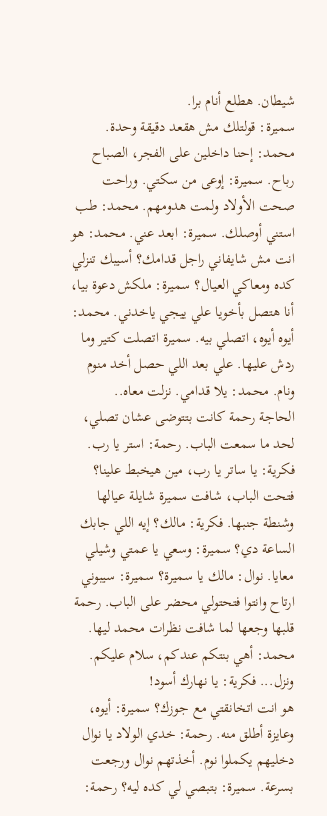شيطان. هطلع أنام برا.
سميرة: قولتلك مش هقعد دقيقة وحدة. محمد: إحنا داخلين على الفجر، الصباح رباح. سميرة: إوعى من سكتي. وراحت صحت الأولاد ولمت هدومهم. محمد: طب استني أوصلك. سميرة: ابعد عني. محمد: هو انت مش شايفاني راجل قدامك؟ أسيبك تنزلي كده ومعاكي العيال؟ سميرة: ملكش دعوة بيا، أنا هتصل بأخويا علي ييجي ياخدني. محمد: أيوه أيوه، اتصلي بيه. سميرة اتصلت كتير وما ردش عليها. علي بعد اللي حصل أخد منوم ونام. محمد: يلا قدامي. نزلت معاه..
الحاجة رحمة كانت بتتوضى عشان تصلي، لحد ما سمعت الباب. رحمة: استر يا رب. فكرية: يا ساتر يا رب، مين هيخبط علينا؟ فتحت الباب، شافت سميرة شايلة عيالها وشنطة جنبها. فكرية: مالك؟ إيه اللي جابك الساعة دي؟ سميرة: وسعي يا عمتي وشيلي معايا. نوال: مالك يا سميرة؟ سميرة: سيبوني ارتاح وانتوا فتحتولي محضر على الباب. رحمة قلبها وجعها لما شافت نظرات محمد ليها. محمد: أهي بنتكم عندكم، سلام عليكم. ونزل... فكرية: يا نهارك أسود!
هو انت اتخانقتي مع جوزك؟ سميرة: أيوه، وعايزة أطلق منه. رحمة: خدي الولاد يا نوال دخليهم يكملوا نوم. أخذتهم نوال ورجعت بسرعة. سميرة: بتبصي لي كده ليه؟ رحمة: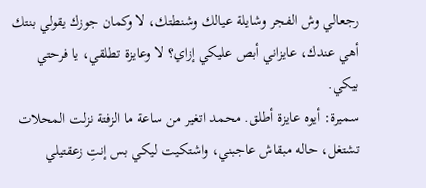رجعالي وش الفجر وشايلة عيالك وشنطتك، لا وكمان جوزك يقولي بنتك أهي عندك، عايزاني أبص عليكي إزاي؟ لا وعايزة تطلقي، يا فرحتي بيكي.
سميرة: أيوه عايزة أطلق. محمد اتغير من ساعة ما الزفتة نزلت المحلات تشتغل، حاله مبقاش عاجبني، واشتكيت ليكي بس إنتِ زعقتيلي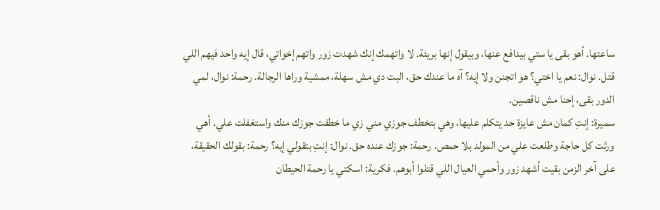ساعتها. أهو بقى يا ستي بيدافع عنها، وبيقول إنها بريئة. لا واتهمك إنك شهدت زور واتهم إخواتي، قال إيه واحد فيهم اللي قتل. نوال: نعم يا اختي؟ هو اتجنن ولا إيه؟ آه ما عندك حق، البت دي مش سهلة، ممشية وراها الرجالة. رحمة: نوال، لمي الدور بقى، إحنا مش ناقصين.
سميرة: إنتِ كمان مش عايزة حد يتكلم عليها، وهي بتخطف جوزي مني زي ما خطفت جوزك منك واستغفلت علي. أهي ورثت كل حاجة وطلعت علي من المولد بلا حمص. رحمة: جوزك عنده حق. نوال: إنتِ بتقولي إيه؟ رحمة: بقولك الحقيقة، على آخر الزمن بقيت أشهد زور وأحمي العيال اللي قتلوا أبوهم. فكرية: اسكتي يا رحمة الحيطان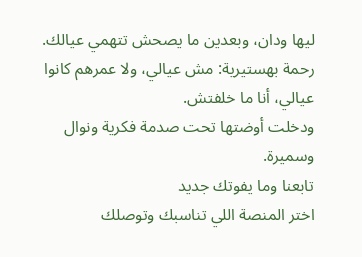ليها ودان، وبعدين ما يصحش تتهمي عيالك. رحمة بهستيرية: مش عيالي، ولا عمرهم كانوا عيالي، أنا ما خلفتش.
ودخلت أوضتها تحت صدمة فكرية ونوال وسميرة.
تابعنا وما يفوتك جديد
اختر المنصة اللي تناسبك وتوصلك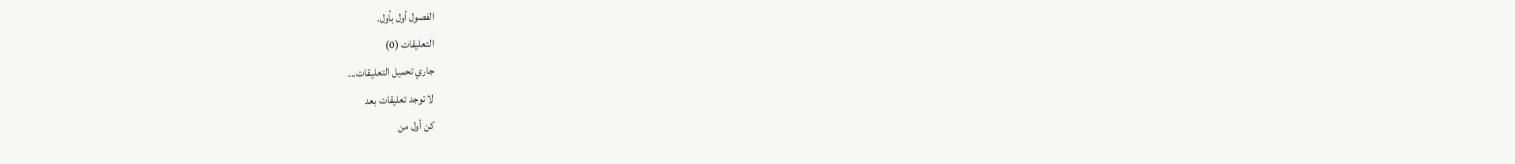الفصول أول بأول.
التعليقات (0)
جاري تحميل التعليقات...
لا توجد تعليقات بعد
كن أول من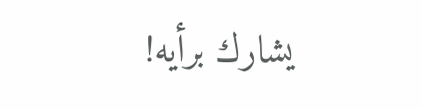يشارك برأيه!